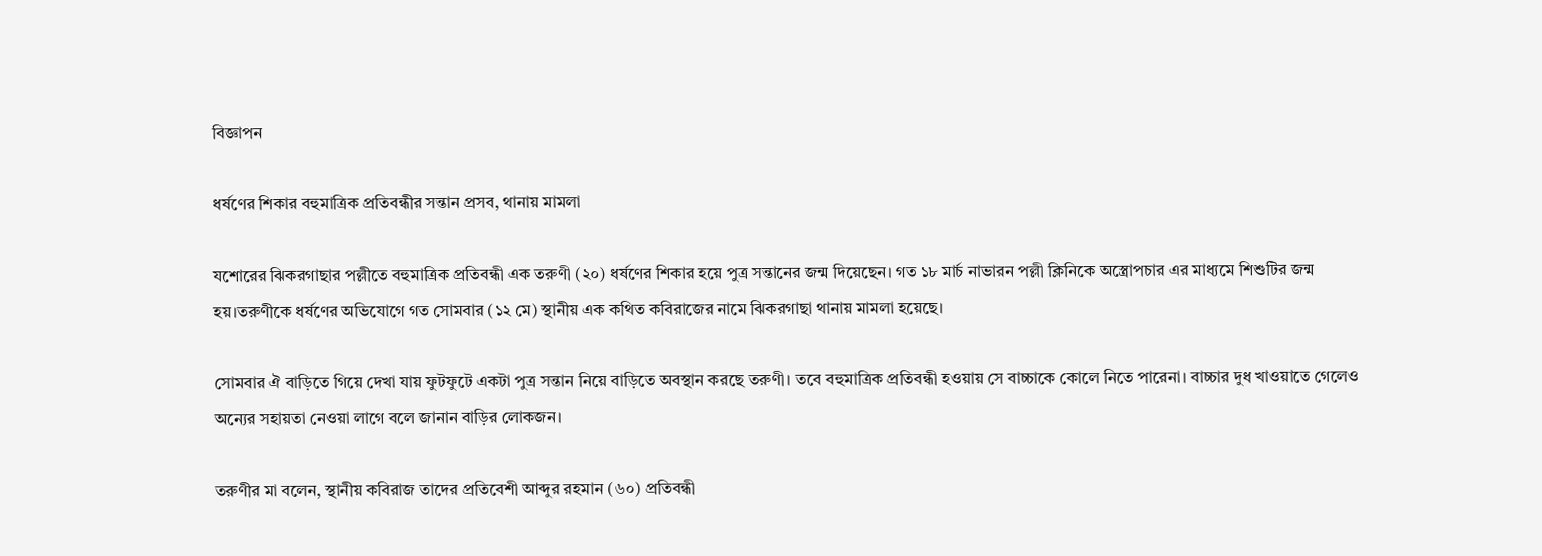বিজ্ঞাপন

ধর্ষণের শিকার বহুমাত্রিক প্রতিবন্ধীর সন্তান প্রসব, থানায় মামলা

যশোরের ঝিকরগাছার পল্লীতে বহুমাত্রিক প্রতিবন্ধী এক তরুণী (২০) ধর্ষণের শিকার হয়ে পুত্র সন্তানের জন্ম দিয়েছেন। গত ১৮ মার্চ নাভারন পল্লী ক্লিনিকে অস্ত্রোপচার এর মাধ্যমে শিশুটির জন্ম হয়।তরুণীকে ধর্ষণের অভিযোগে গত সোমবার (১২ মে) স্থানীয় এক কথিত কবিরাজের নামে ঝিকরগাছা থানায় মামলা হয়েছে।

সোমবার ঐ বাড়িতে গিয়ে দেখা যায় ফুটফুটে একটা পুত্র সন্তান নিয়ে বাড়িতে অবস্থান করছে তরুণী। তবে বহুমাত্রিক প্রতিবন্ধী হওয়ায় সে বাচ্চাকে কোলে নিতে পারেনা। বাচ্চার দুধ খাওয়াতে গেলেও অন্যের সহায়তা নেওয়া লাগে বলে জানান বাড়ির লোকজন।

তরুণীর মা বলেন, স্থানীয় কবিরাজ তাদের প্রতিবেশী আব্দুর রহমান (৬০) প্রতিবন্ধী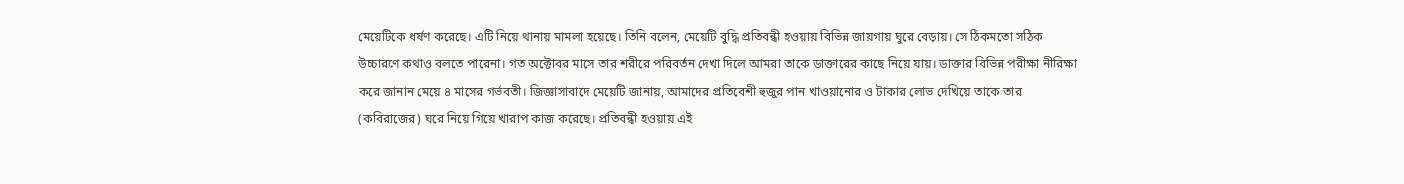মেয়েটিকে ধর্ষণ করেছে। এটি নিয়ে থানায় মামলা হয়েছে। তিনি বলেন, মেয়েটি বুদ্ধি প্রতিবন্ধী হওয়ায় বিভিন্ন জায়গায় ঘুরে বেড়ায়। সে ঠিকমতো সঠিক উচ্চারণে কথাও বলতে পারেনা। গত অক্টোবর মাসে তার শরীরে পরিবর্তন দেখা দিলে আমরা তাকে ডাক্তারের কাছে নিয়ে যায়। ডাক্তার বিভিন্ন পরীক্ষা নীরিক্ষা করে জানান মেয়ে ৪ মাসের গর্ভবতী। জিজ্ঞাসাবাদে মেয়েটি জানায়, আমাদের প্রতিবেশী হুজুর পান খাওয়ানোর ও টাকার লোভ দেখিয়ে তাকে তার (কবিরাজের) ঘরে নিয়ে গিয়ে খারাপ কাজ করেছে। প্রতিবন্ধী হওয়ায় এই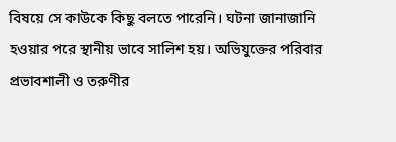বিষয়ে সে কাউকে কিছু বলতে পারেনি। ঘটনা জানাজানি হওয়ার পরে স্থানীয় ভাবে সালিশ হয়। অভিযুক্তের পরিবার প্রভাবশালী ও তরুণীর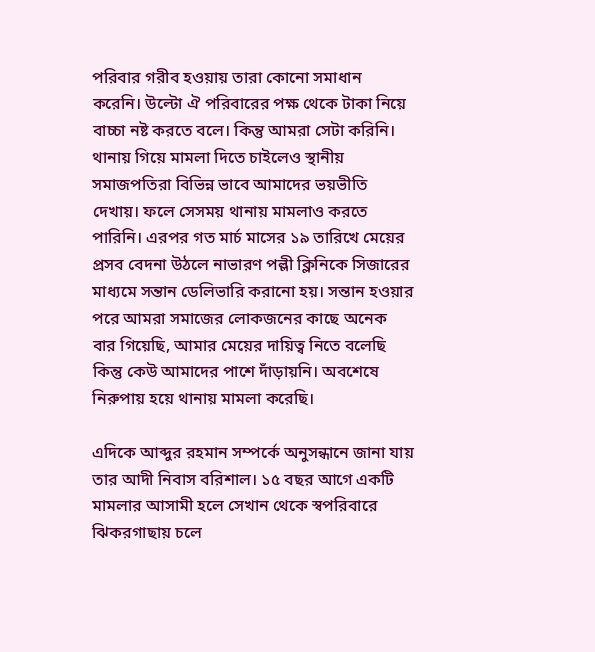পরিবার গরীব হওয়ায় তারা কোনো সমাধান করেনি। উল্টো ঐ পরিবারের পক্ষ থেকে টাকা নিয়ে বাচ্চা নষ্ট করতে বলে। কিন্তু আমরা সেটা করিনি। থানায় গিয়ে মামলা দিতে চাইলেও স্থানীয় সমাজপতিরা বিভিন্ন ভাবে আমাদের ভয়ভীতি দেখায়। ফলে সেসময় থানায় মামলাও করতে পারিনি। এরপর গত মার্চ মাসের ১৯ তারিখে মেয়ের প্রসব বেদনা উঠলে নাভারণ পল্লী ক্লিনিকে সিজারের মাধ্যমে সন্তান ডেলিভারি করানো হয়। সন্তান হওয়ার পরে আমরা সমাজের লোকজনের কাছে অনেক বার গিয়েছি, আমার মেয়ের দায়িত্ব নিতে বলেছি কিন্তু কেউ আমাদের পাশে দাঁড়ায়নি। অবশেষে নিরুপায় হয়ে থানায় মামলা করেছি।

এদিকে আব্দুর রহমান সম্পর্কে অনুসন্ধানে জানা যায় তার আদী নিবাস বরিশাল। ১৫ বছর আগে একটি মামলার আসামী হলে সেখান থেকে স্বপরিবারে ঝিকরগাছায় চলে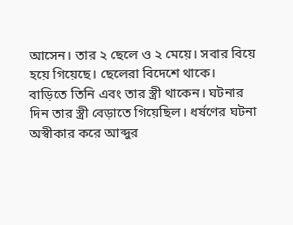আসেন। তার ২ ছেলে ও ২ মেয়ে। সবার বিয়ে হয়ে গিয়েছে। ছেলেরা বিদেশে থাকে। বাড়িতে তিনি এবং তার স্ত্রী থাকেন। ঘটনার দিন তার স্ত্রী বেড়াতে গিয়েছিল। ধর্ষণের ঘটনা অস্বীকার করে আব্দুর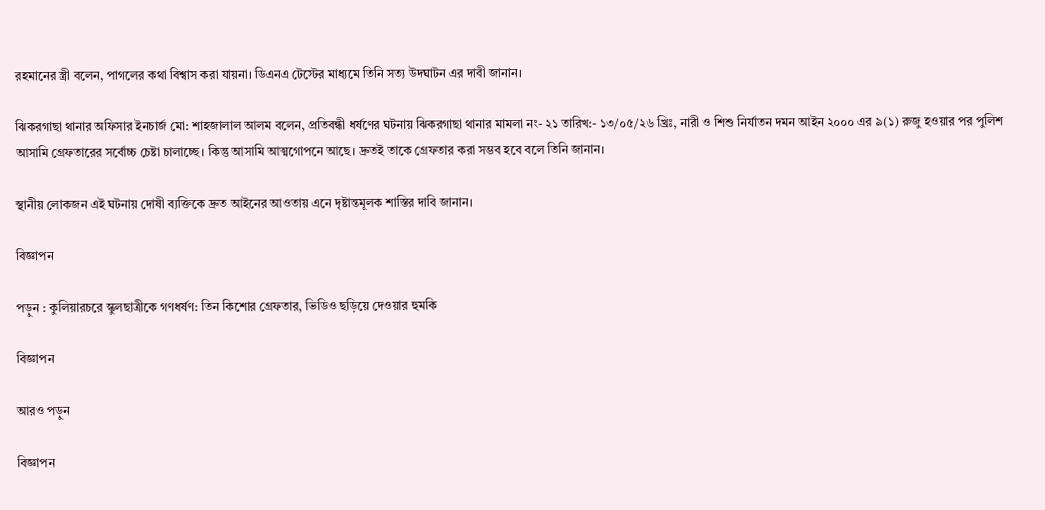রহমানের স্ত্রী বলেন, পাগলের কথা বিশ্বাস করা যায়না। ডিএনএ টেস্টের মাধ্যমে তিনি সত্য উদঘাটন এর দাবী জানান।

ঝিকরগাছা থানার অফিসার ইনচার্জ মো: শাহজালাল আলম বলেন, প্রতিবন্ধী ধর্ষণের ঘটনায় ঝিকরগাছা থানার মামলা নং- ২১ তারিখ:- ১৩/০৫/২৬ খ্রিঃ, নারী ও শিশু নির্যাতন দমন আইন ২০০০ এর ৯(১) রুজু হওয়ার পর পুলিশ আসামি গ্রেফতারের সর্বোচ্চ চেষ্টা চালাচ্ছে। কিন্তু আসামি আত্মগোপনে আছে। দ্রুতই তাকে গ্রেফতার করা সম্ভব হবে বলে তিনি জানান।

স্থানীয় লোকজন এই ঘটনায় দোষী ব্যক্তিকে দ্রুত আইনের আওতায় এনে দৃষ্টান্তমূলক শাস্তির দাবি জানান।

বিজ্ঞাপন

পড়ুন : কুলিয়ারচরে স্কুলছাত্রীকে গণধর্ষণ: তিন কিশোর গ্রেফতার, ভিডিও ছড়িয়ে দেওয়ার হুমকি

বিজ্ঞাপন

আরও পড়ুন

বিজ্ঞাপন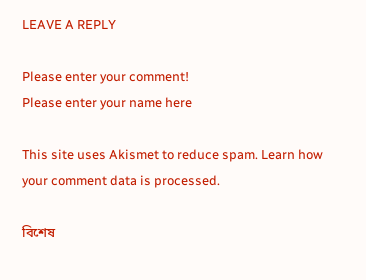LEAVE A REPLY

Please enter your comment!
Please enter your name here

This site uses Akismet to reduce spam. Learn how your comment data is processed.

বিশেষ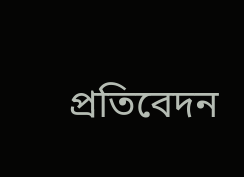প্রতিবেদন